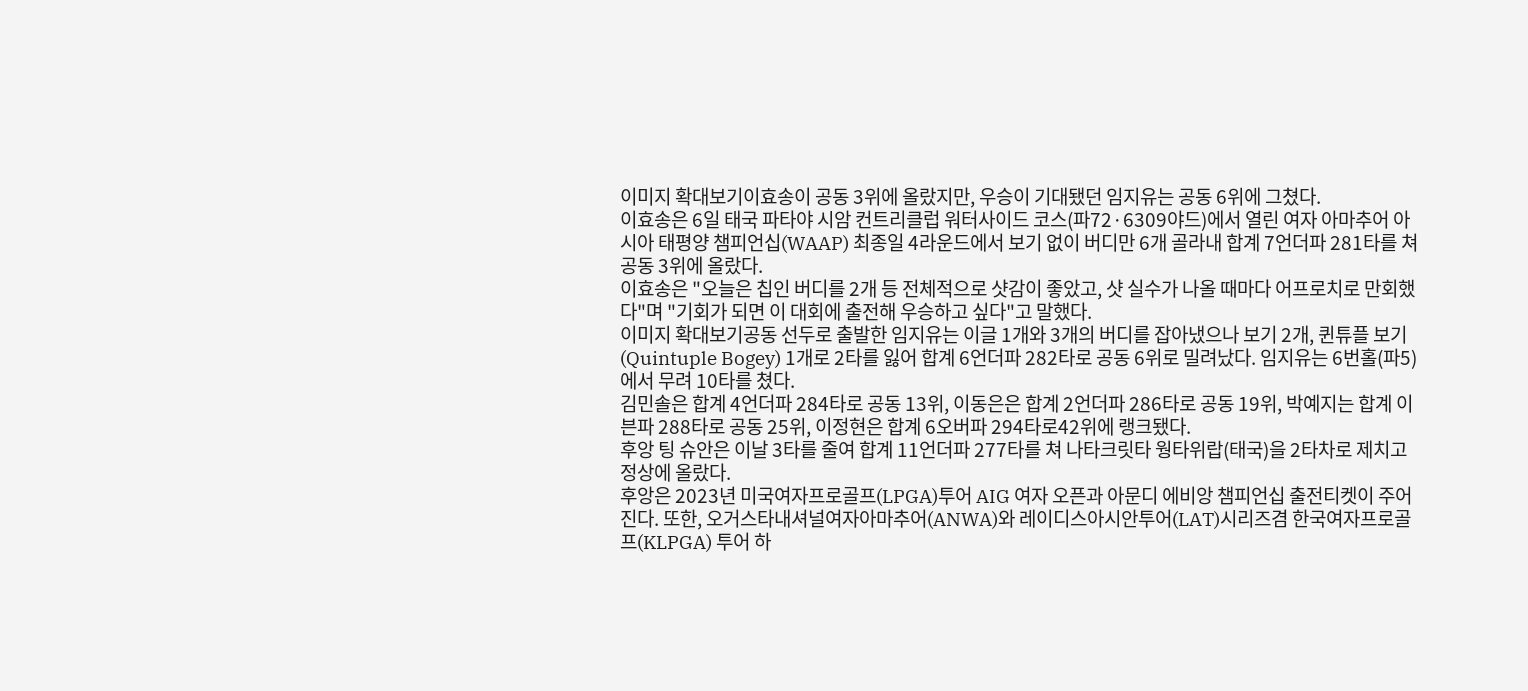이미지 확대보기이효송이 공동 3위에 올랐지만, 우승이 기대됐던 임지유는 공동 6위에 그쳤다.
이효송은 6일 태국 파타야 시암 컨트리클럽 워터사이드 코스(파72·6309야드)에서 열린 여자 아마추어 아시아 태평양 챔피언십(WAAP) 최종일 4라운드에서 보기 없이 버디만 6개 골라내 합계 7언더파 281타를 쳐 공동 3위에 올랐다.
이효송은 "오늘은 칩인 버디를 2개 등 전체적으로 샷감이 좋았고, 샷 실수가 나올 때마다 어프로치로 만회했다"며 "기회가 되면 이 대회에 출전해 우승하고 싶다"고 말했다.
이미지 확대보기공동 선두로 출발한 임지유는 이글 1개와 3개의 버디를 잡아냈으나 보기 2개, 퀸튜플 보기(Quintuple Bogey) 1개로 2타를 잃어 합계 6언더파 282타로 공동 6위로 밀려났다. 임지유는 6번홀(파5)에서 무려 10타를 쳤다.
김민솔은 합계 4언더파 284타로 공동 13위, 이동은은 합계 2언더파 286타로 공동 19위, 박예지는 합계 이븐파 288타로 공동 25위, 이정현은 합계 6오버파 294타로42위에 랭크됐다.
후앙 팅 슈안은 이날 3타를 줄여 합계 11언더파 277타를 쳐 나타크릿타 웡타위랍(태국)을 2타차로 제치고 정상에 올랐다.
후앙은 2023년 미국여자프로골프(LPGA)투어 AIG 여자 오픈과 아문디 에비앙 챔피언십 출전티켓이 주어진다. 또한, 오거스타내셔널여자아마추어(ANWA)와 레이디스아시안투어(LAT)시리즈겸 한국여자프로골프(KLPGA) 투어 하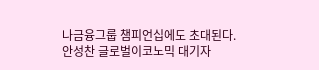나금융그룹 챔피언십에도 초대된다.
안성찬 글로벌이코노믹 대기자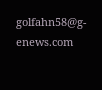golfahn58@g-enews.com